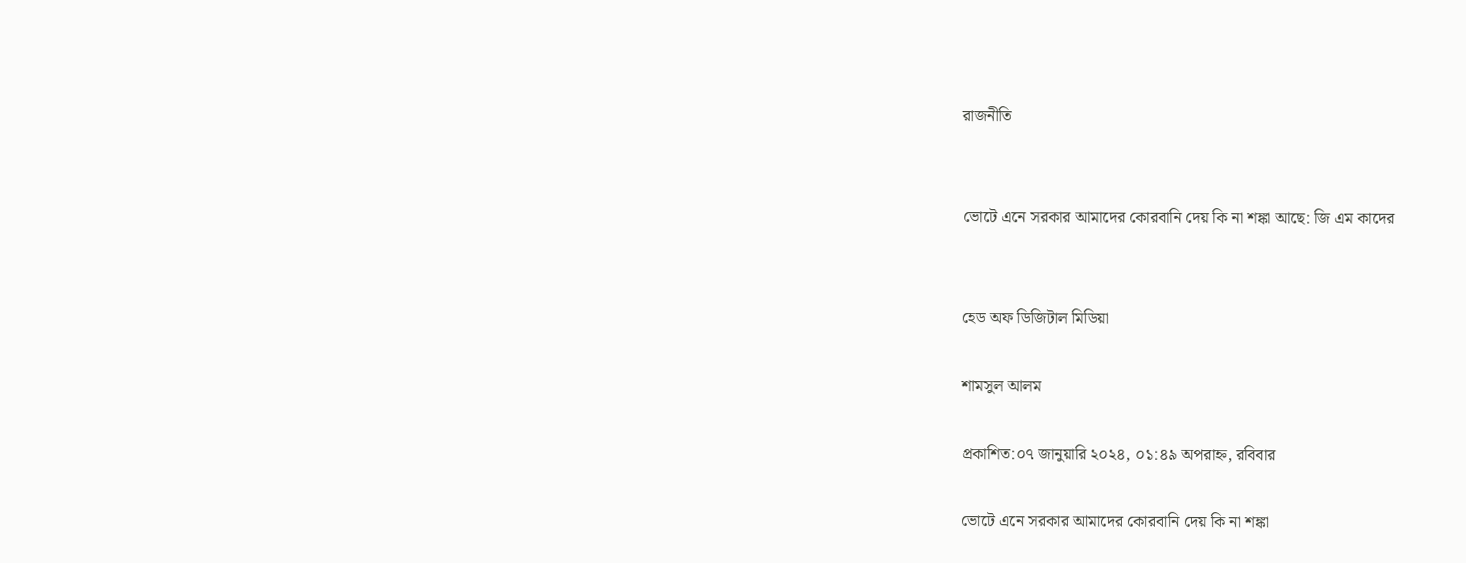রাজনীতি


ভোটে এনে সরকার আমাদের কোরবানি দেয় কি না শঙ্কা আছে: জি এম কাদের


হেড অফ ডিজিটাল মিডিয়া

শামসুল আলম

প্রকাশিত:০৭ জানুয়ারি ২০২৪, ০১:৪৯ অপরাহ্ন, রবিবার

ভোটে এনে সরকার আমাদের কোরবানি দেয় কি না শঙ্কা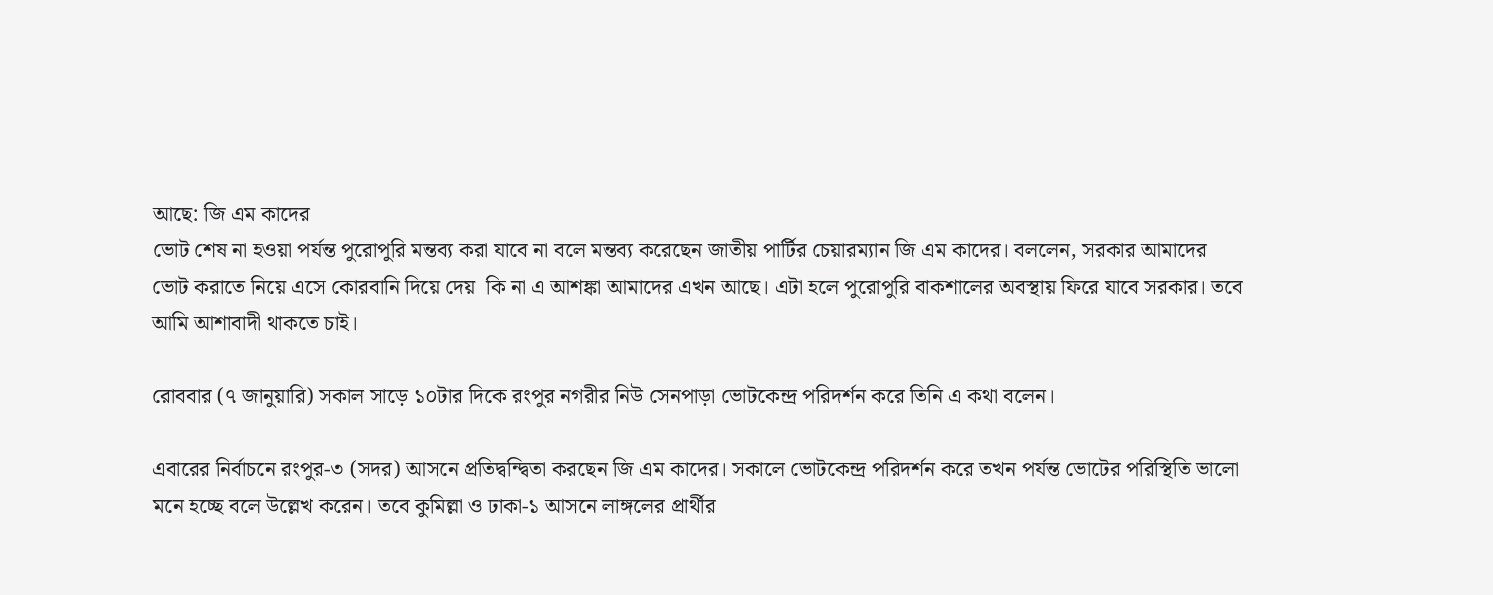আছে: জি এম কাদের
ভোট শেষ না হওয়া পর্যন্ত পুরোপুরি মন্তব্য করা যাবে না বলে মন্তব্য করেছেন জাতীয় পার্টির চেয়ারম্যান জি এম কাদের। বললেন, সরকার আমাদের ভোট করাতে নিয়ে এসে কোরবানি দিয়ে দেয়  কি না এ আশঙ্কা আমাদের এখন আছে। এটা হলে পুরোপুরি বাকশালের অবস্থায় ফিরে যাবে সরকার। তবে আমি আশাবাদী থাকতে চাই।

রোববার (৭ জানুয়ারি) সকাল সাড়ে ১০টার দিকে রংপুর নগরীর নিউ সেনপাড়া ভোটকেন্দ্র পরিদর্শন করে তিনি এ কথা বলেন।

এবারের নির্বাচনে রংপুর-৩ (সদর) আসনে প্রতিদ্বন্দ্বিতা করছেন জি এম কাদের। সকালে ভোটকেন্দ্র পরিদর্শন করে তখন পর্যন্ত ভোটের পরিস্থিতি ভালো মনে হচ্ছে বলে উল্লেখ করেন। তবে কুমিল্লা ও ঢাকা-১ আসনে লাঙ্গলের প্রার্থীর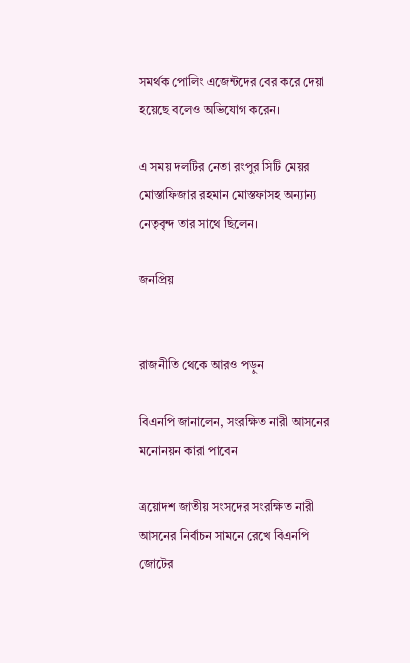সমর্থক পোলিং এজেন্টদের বের করে দেয়া হয়েছে বলেও অভিযোগ করেন।

এ সময় দলটির নেতা রংপুর সিটি মেয়র মোস্তাফিজার রহমান মোস্তফাসহ অন্যান্য নেতৃবৃন্দ তার সাথে ছিলেন।

জনপ্রিয়


রাজনীতি থেকে আরও পড়ুন

বিএনপি জানালেন, সংরক্ষিত নারী আসনের মনোনয়ন কারা পাবেন

ত্রয়োদশ জাতীয় সংসদের সংরক্ষিত নারী আসনের নির্বাচন সামনে রেখে বিএনপি জোটের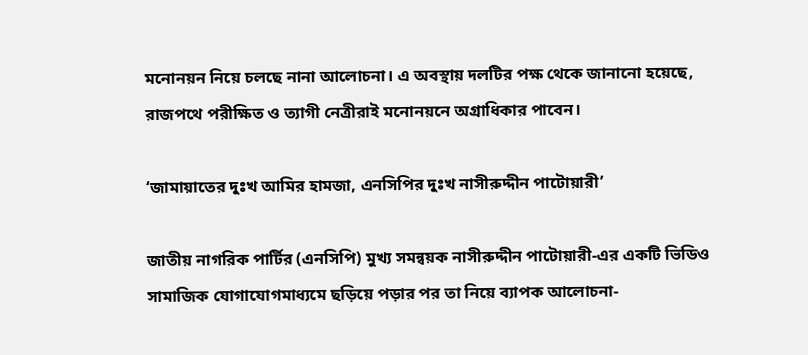মনোনয়ন নিয়ে চলছে নানা আলোচনা। এ অবস্থায় দলটির পক্ষ থেকে জানানো হয়েছে, রাজপথে পরীক্ষিত ও ত্যাগী নেত্রীরাই মনোনয়নে অগ্রাধিকার পাবেন।

‘জামায়াতের দুঃখ আমির হামজা, এনসিপির দুঃখ নাসীরুদ্দীন পাটোয়ারী’

জাতীয় নাগরিক পার্টির (এনসিপি) মুখ্য সমন্বয়ক নাসীরুদ্দীন পাটোয়ারী-এর একটি ভিডিও সামাজিক যোগাযোগমাধ্যমে ছড়িয়ে পড়ার পর তা নিয়ে ব্যাপক আলোচনা-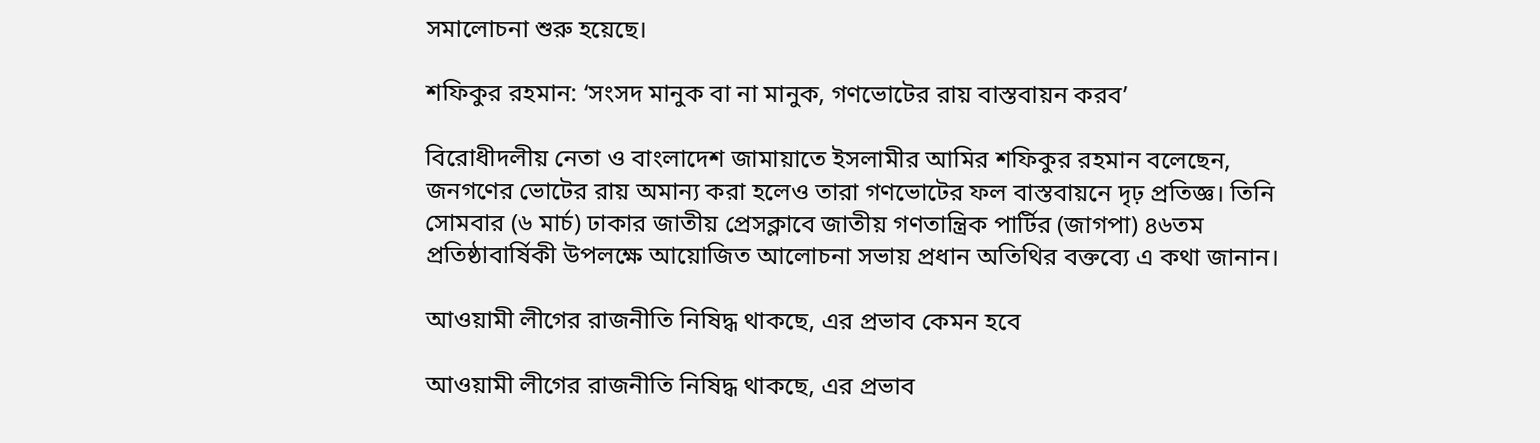সমালোচনা শুরু হয়েছে।

শফিকুর রহমান: ‘সংসদ মানুক বা না মানুক, গণভোটের রায় বাস্তবায়ন করব’

বিরোধীদলীয় নেতা ও বাংলাদেশ জামায়াতে ইসলামীর আমির শফিকুর রহমান বলেছেন, জনগণের ভোটের রায় অমান্য করা হলেও তারা গণভোটের ফল বাস্তবায়নে দৃঢ় প্রতিজ্ঞ। তিনি সোমবার (৬ মার্চ) ঢাকার জাতীয় প্রেসক্লাবে জাতীয় গণতান্ত্রিক পার্টির (জাগপা) ৪৬তম প্রতিষ্ঠাবার্ষিকী উপলক্ষে আয়োজিত আলোচনা সভায় প্রধান অতিথির বক্তব্যে এ কথা জানান।

আওয়ামী লীগের রাজনীতি নিষিদ্ধ থাকছে, এর প্রভাব কেমন হবে

আওয়ামী লীগের রাজনীতি নিষিদ্ধ থাকছে, এর প্রভাব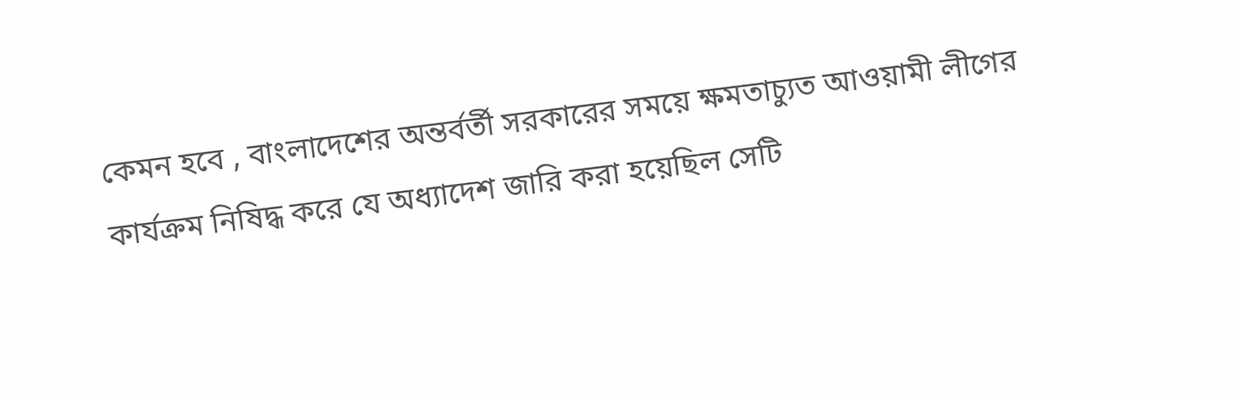কেমন হবে , বাংলাদেশের অন্তর্বর্তী সরকারের সময়ে ক্ষমতাচ্যুত আওয়ামী লীগের কার্যক্রম নিষিদ্ধ করে যে অধ্যাদেশ জারি করা হয়েছিল সেটি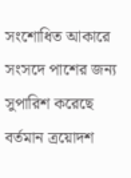সংশোধিত আকারে সংসদে পাশের জন্য সুপারিশ করেছে বর্তমান ত্রয়োদশ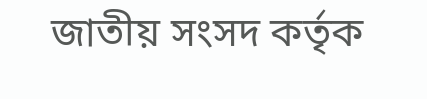জাতীয় সংসদ কর্তৃক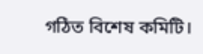গঠিত বিশেষ কমিটি।